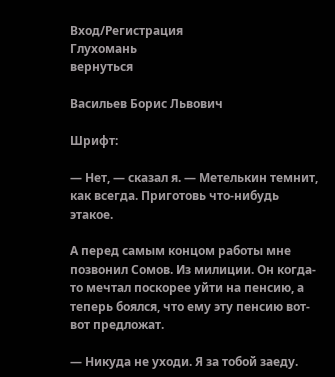Вход/Регистрация
Глухомань
вернуться

Васильев Борис Львович

Шрифт:

— Нет, — сказал я. — Метелькин темнит, как всегда. Приготовь что-нибудь этакое.

А перед самым концом работы мне позвонил Сомов. Из милиции. Он когда-то мечтал поскорее уйти на пенсию, а теперь боялся, что ему эту пенсию вот-вот предложат.

— Никуда не уходи. Я за тобой заеду.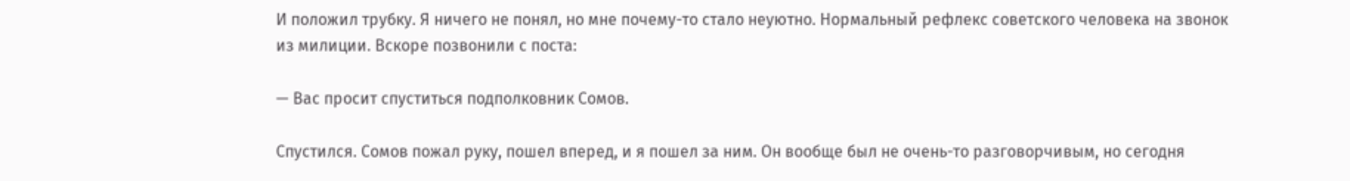И положил трубку. Я ничего не понял, но мне почему-то стало неуютно. Нормальный рефлекс советского человека на звонок из милиции. Вскоре позвонили с поста:

— Вас просит спуститься подполковник Сомов.

Спустился. Сомов пожал руку, пошел вперед, и я пошел за ним. Он вообще был не очень-то разговорчивым, но сегодня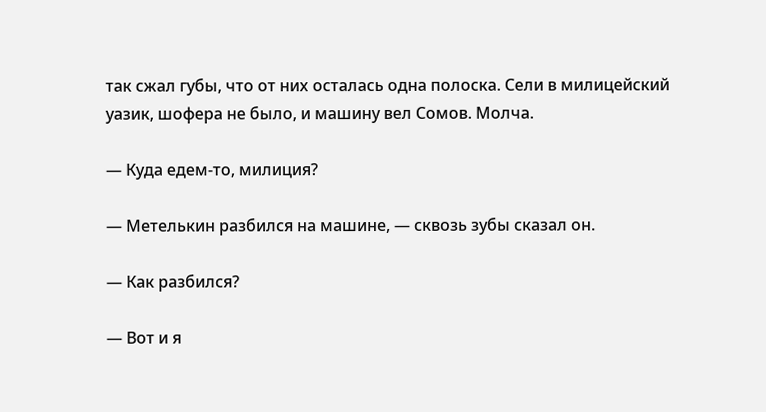так сжал губы, что от них осталась одна полоска. Сели в милицейский уазик, шофера не было, и машину вел Сомов. Молча.

— Куда едем-то, милиция?

— Метелькин разбился на машине, — сквозь зубы сказал он.

— Как разбился?

— Вот и я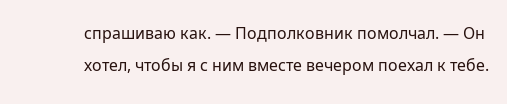спрашиваю как. — Подполковник помолчал. — Он хотел, чтобы я с ним вместе вечером поехал к тебе.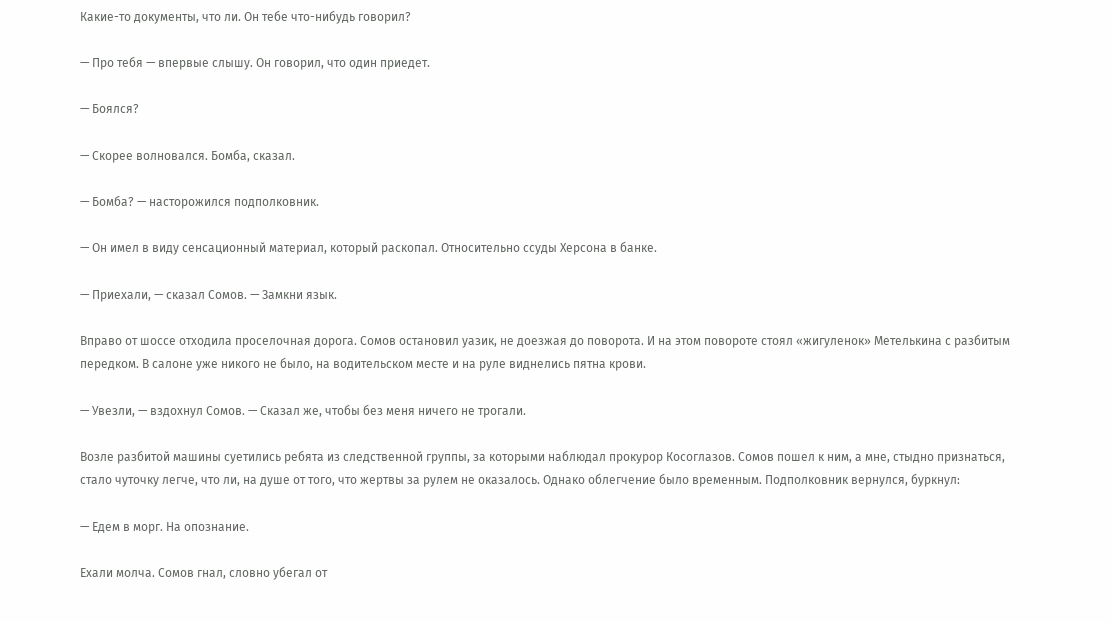Какие-то документы, что ли. Он тебе что-нибудь говорил?

— Про тебя — впервые слышу. Он говорил, что один приедет.

— Боялся?

— Скорее волновался. Бомба, сказал.

— Бомба? — насторожился подполковник.

— Он имел в виду сенсационный материал, который раскопал. Относительно ссуды Херсона в банке.

— Приехали, — сказал Сомов. — Замкни язык.

Вправо от шоссе отходила проселочная дорога. Сомов остановил уазик, не доезжая до поворота. И на этом повороте стоял «жигуленок» Метелькина с разбитым передком. В салоне уже никого не было, на водительском месте и на руле виднелись пятна крови.

— Увезли, — вздохнул Сомов. — Сказал же, чтобы без меня ничего не трогали.

Возле разбитой машины суетились ребята из следственной группы, за которыми наблюдал прокурор Косоглазов. Сомов пошел к ним, а мне, стыдно признаться, стало чуточку легче, что ли, на душе от того, что жертвы за рулем не оказалось. Однако облегчение было временным. Подполковник вернулся, буркнул:

— Едем в морг. На опознание.

Ехали молча. Сомов гнал, словно убегал от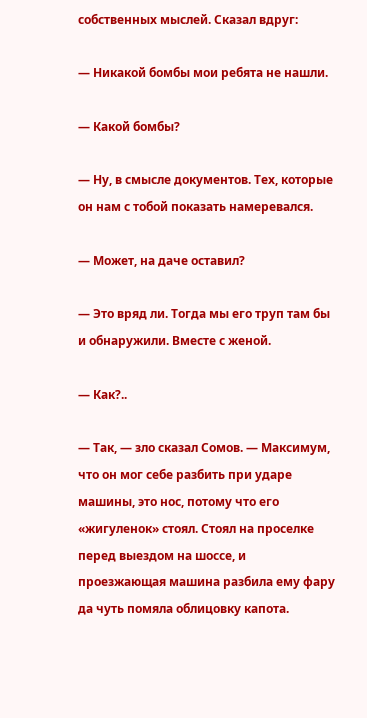собственных мыслей. Сказал вдруг:

— Никакой бомбы мои ребята не нашли.

— Какой бомбы?

— Ну, в смысле документов. Тех, которые он нам с тобой показать намеревался.

— Может, на даче оставил?

— Это вряд ли. Тогда мы его труп там бы и обнаружили. Вместе с женой.

— Как?..

— Так, — зло сказал Сомов. — Максимум, что он мог себе разбить при ударе машины, это нос, потому что его «жигуленок» стоял. Стоял на проселке перед выездом на шоссе, и проезжающая машина разбила ему фару да чуть помяла облицовку капота.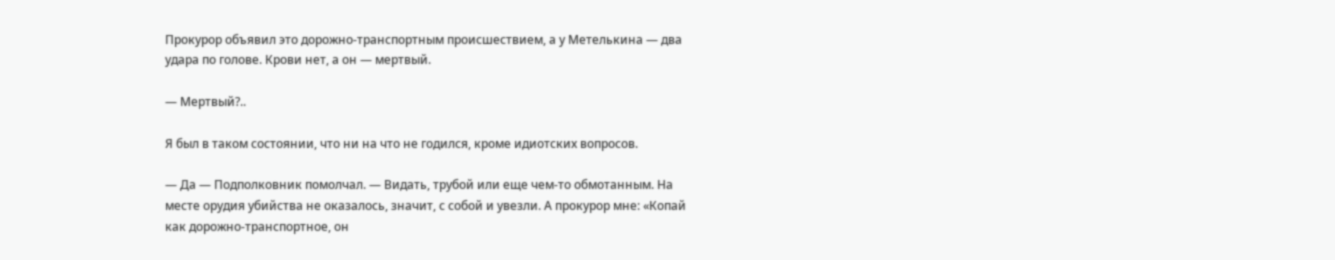Прокурор объявил это дорожно-транспортным происшествием, а у Метелькина — два удара по голове. Крови нет, а он — мертвый.

— Мертвый?..

Я был в таком состоянии, что ни на что не годился, кроме идиотских вопросов.

— Да — Подполковник помолчал. — Видать, трубой или еще чем-то обмотанным. На месте орудия убийства не оказалось, значит, с собой и увезли. А прокурор мне: «Копай как дорожно-транспортное, он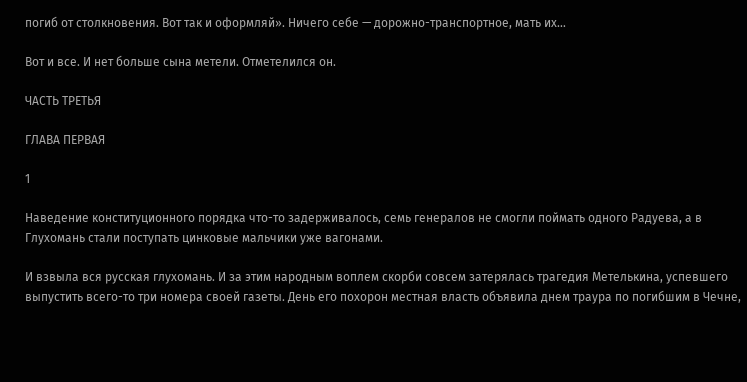погиб от столкновения. Вот так и оформляй». Ничего себе — дорожно-транспортное, мать их…

Вот и все. И нет больше сына метели. Отметелился он.

ЧАСТЬ ТРЕТЬЯ

ГЛАВА ПЕРВАЯ

1

Наведение конституционного порядка что-то задерживалось, семь генералов не смогли поймать одного Радуева, а в Глухомань стали поступать цинковые мальчики уже вагонами.

И взвыла вся русская глухомань. И за этим народным воплем скорби совсем затерялась трагедия Метелькина, успевшего выпустить всего-то три номера своей газеты. День его похорон местная власть объявила днем траура по погибшим в Чечне,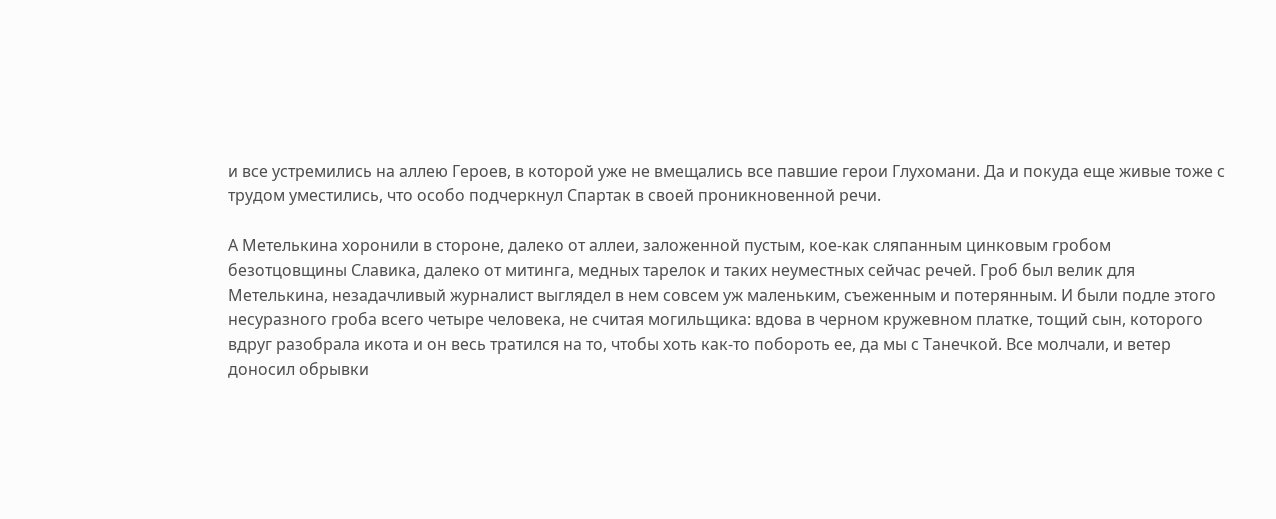и все устремились на аллею Героев, в которой уже не вмещались все павшие герои Глухомани. Да и покуда еще живые тоже с трудом уместились, что особо подчеркнул Спартак в своей проникновенной речи.

А Метелькина хоронили в стороне, далеко от аллеи, заложенной пустым, кое-как сляпанным цинковым гробом безотцовщины Славика, далеко от митинга, медных тарелок и таких неуместных сейчас речей. Гроб был велик для Метелькина, незадачливый журналист выглядел в нем совсем уж маленьким, съеженным и потерянным. И были подле этого несуразного гроба всего четыре человека, не считая могильщика: вдова в черном кружевном платке, тощий сын, которого вдруг разобрала икота и он весь тратился на то, чтобы хоть как-то побороть ее, да мы с Танечкой. Все молчали, и ветер доносил обрывки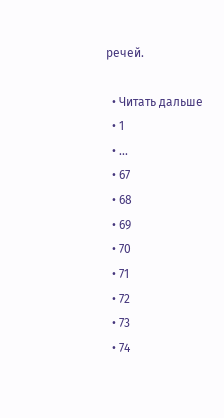речей.

  • Читать дальше
  • 1
  • ...
  • 67
  • 68
  • 69
  • 70
  • 71
  • 72
  • 73
  • 74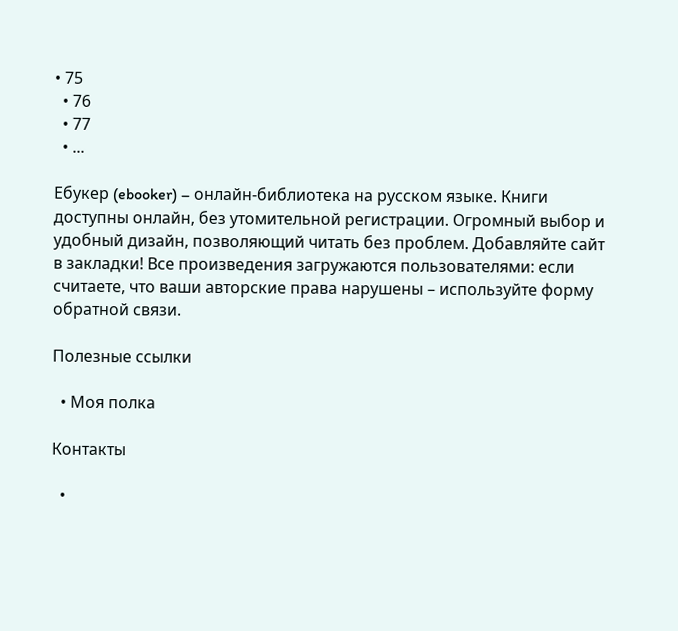• 75
  • 76
  • 77
  • ...

Ебукер (ebooker) – онлайн-библиотека на русском языке. Книги доступны онлайн, без утомительной регистрации. Огромный выбор и удобный дизайн, позволяющий читать без проблем. Добавляйте сайт в закладки! Все произведения загружаются пользователями: если считаете, что ваши авторские права нарушены – используйте форму обратной связи.

Полезные ссылки

  • Моя полка

Контакты

  •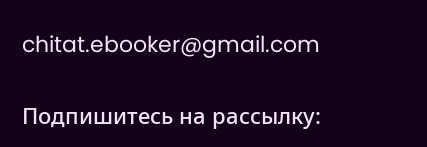chitat.ebooker@gmail.com

Подпишитесь на рассылку: